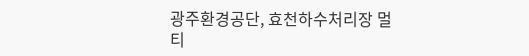광주환경공단, 효천하수처리장 멀티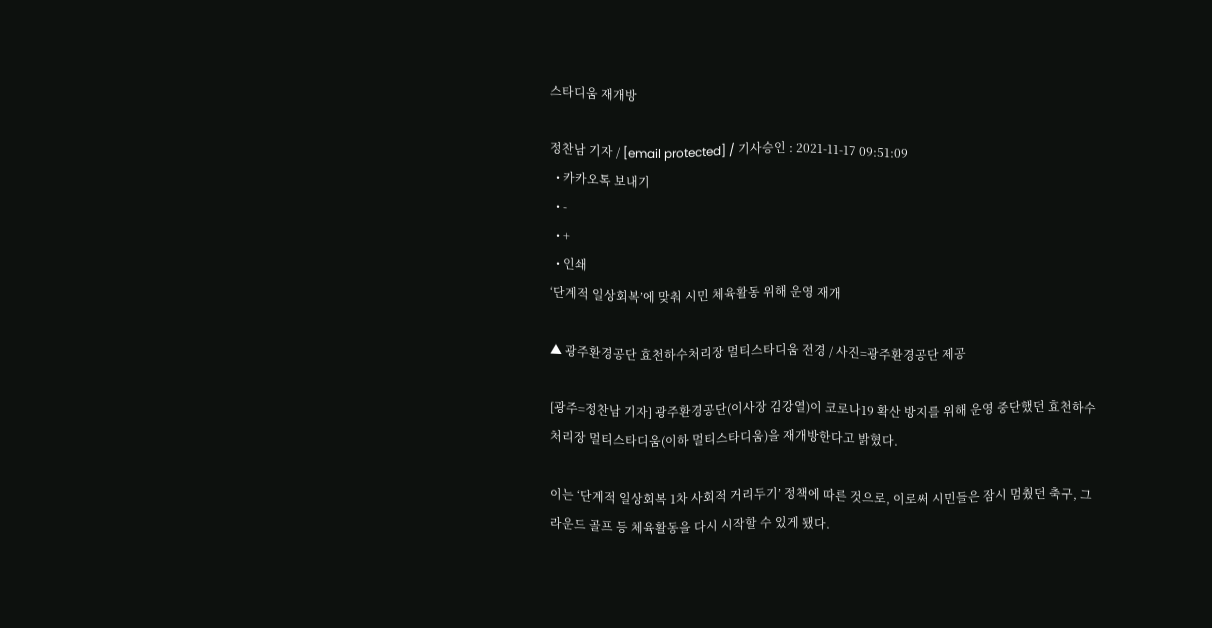스타디움 재개방

정찬남 기자 / [email protected] / 기사승인 : 2021-11-17 09:51:09
  • 카카오톡 보내기
  • -
  • +
  • 인쇄
‘단계적 일상회복’에 맞춰 시민 체육활동 위해 운영 재개

▲ 광주환경공단 효천하수처리장 멀티스타디움 전경 / 사진=광주환경공단 제공

[광주=정찬남 기자] 광주환경공단(이사장 김강열)이 코로나19 확산 방지를 위해 운영 중단했던 효천하수처리장 멀티스타디움(이하 멀티스타디움)을 재개방한다고 밝혔다.

이는 ‘단계적 일상회복 1차 사회적 거리두기’ 정책에 따른 것으로, 이로써 시민들은 잠시 멈췄던 축구, 그라운드 골프 등 체육활동을 다시 시작할 수 있게 됐다.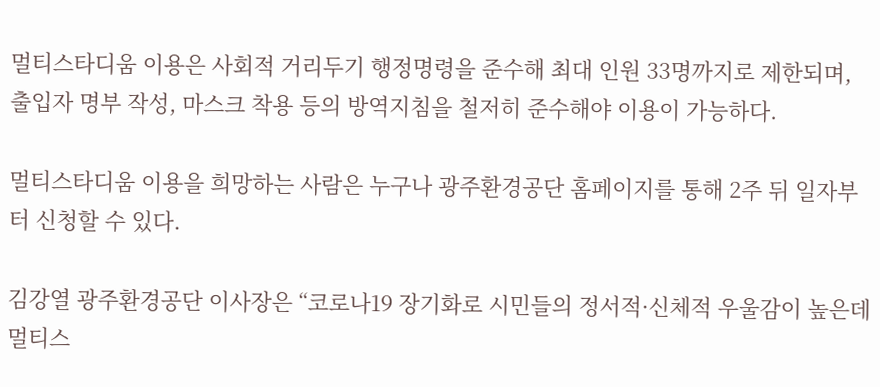멀티스타디움 이용은 사회적 거리두기 행정명령을 준수해 최대 인원 33명까지로 제한되며, 출입자 명부 작성, 마스크 착용 등의 방역지침을 철저히 준수해야 이용이 가능하다.

멀티스타디움 이용을 희망하는 사람은 누구나 광주환경공단 홈페이지를 통해 2주 뒤 일자부터 신청할 수 있다.

김강열 광주환경공단 이사장은 “코로나19 장기화로 시민들의 정서적·신체적 우울감이 높은데 멀티스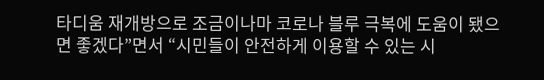타디움 재개방으로 조금이나마 코로나 블루 극복에 도움이 됐으면 좋겠다”면서 “시민들이 안전하게 이용할 수 있는 시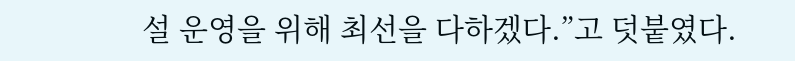설 운영을 위해 최선을 다하겠다.”고 덧붙였다.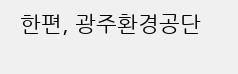한편, 광주환경공단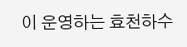이 운영하는 효천하수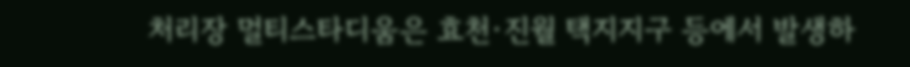처리장 멀티스타디움은 효천·진월 택지지구 등에서 발생하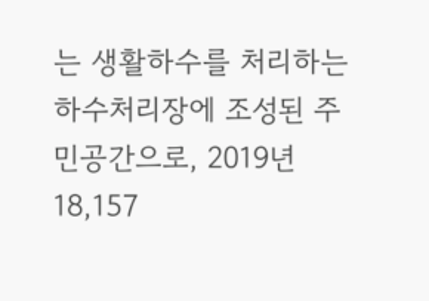는 생활하수를 처리하는 하수처리장에 조성된 주민공간으로, 2019년 18,157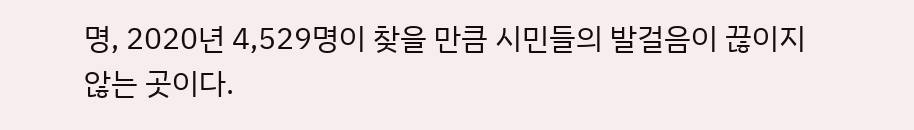명, 2020년 4,529명이 찾을 만큼 시민들의 발걸음이 끊이지 않는 곳이다.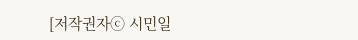[저작권자ⓒ 시민일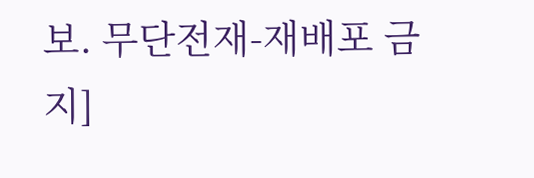보. 무단전재-재배포 금지]